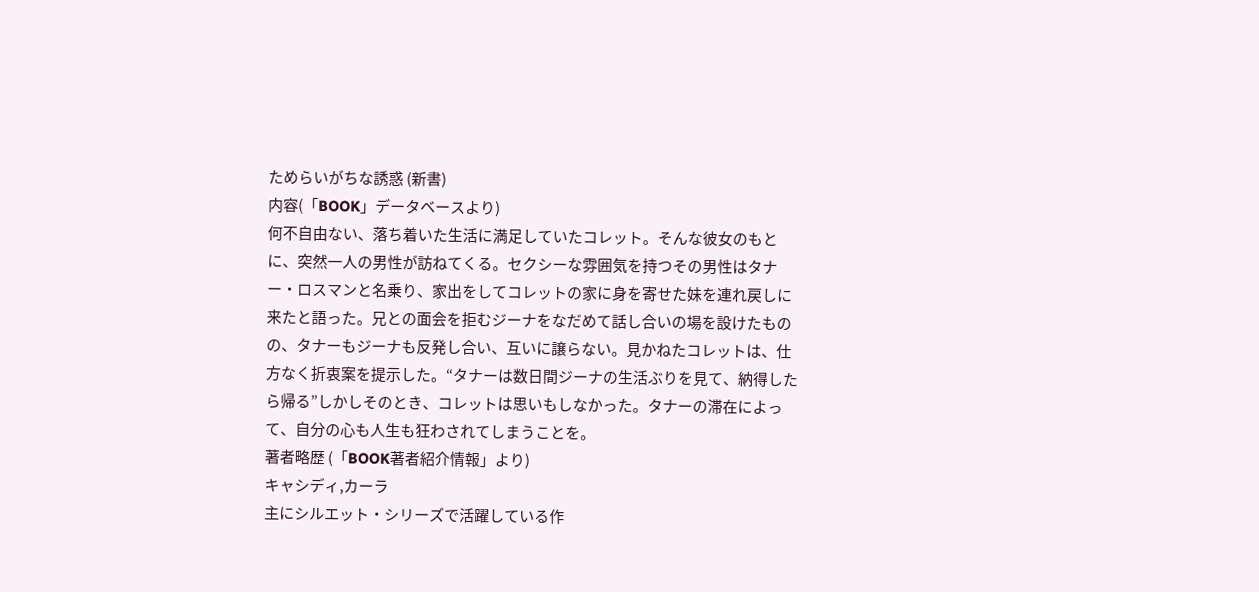ためらいがちな誘惑 (新書)
内容(「BOOK」データベースより)
何不自由ない、落ち着いた生活に満足していたコレット。そんな彼女のもとに、突然一人の男性が訪ねてくる。セクシーな雰囲気を持つその男性はタナー・ロスマンと名乗り、家出をしてコレットの家に身を寄せた妹を連れ戻しに来たと語った。兄との面会を拒むジーナをなだめて話し合いの場を設けたものの、タナーもジーナも反発し合い、互いに譲らない。見かねたコレットは、仕方なく折衷案を提示した。“タナーは数日間ジーナの生活ぶりを見て、納得したら帰る”しかしそのとき、コレットは思いもしなかった。タナーの滞在によって、自分の心も人生も狂わされてしまうことを。
著者略歴 (「BOOK著者紹介情報」より)
キャシディ,カーラ
主にシルエット・シリーズで活躍している作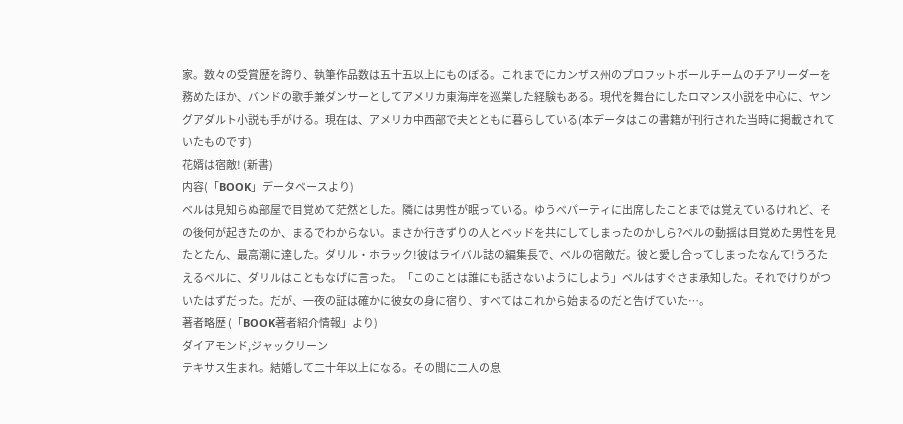家。数々の受賞歴を誇り、執筆作品数は五十五以上にものぼる。これまでにカンザス州のプロフットボールチームのチアリーダーを務めたほか、バンドの歌手兼ダンサーとしてアメリカ東海岸を巡業した経験もある。現代を舞台にしたロマンス小説を中心に、ヤングアダルト小説も手がける。現在は、アメリカ中西部で夫とともに暮らしている(本データはこの書籍が刊行された当時に掲載されていたものです)
花婿は宿敵! (新書)
内容(「BOOK」データベースより)
ベルは見知らぬ部屋で目覚めて茫然とした。隣には男性が眠っている。ゆうべパーティに出席したことまでは覚えているけれど、その後何が起きたのか、まるでわからない。まさか行きずりの人とベッドを共にしてしまったのかしら?ベルの動揺は目覚めた男性を見たとたん、最高潮に達した。ダリル・ホラック!彼はライバル誌の編集長で、ベルの宿敵だ。彼と愛し合ってしまったなんて!うろたえるベルに、ダリルはこともなげに言った。「このことは誰にも話さないようにしよう」ベルはすぐさま承知した。それでけりがついたはずだった。だが、一夜の証は確かに彼女の身に宿り、すべてはこれから始まるのだと告げていた…。
著者略歴 (「BOOK著者紹介情報」より)
ダイアモンド,ジャックリーン
テキサス生まれ。結婚して二十年以上になる。その間に二人の息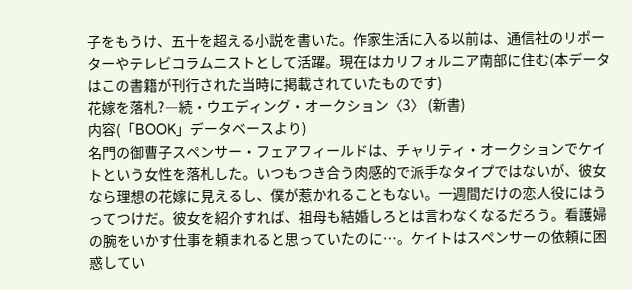子をもうけ、五十を超える小説を書いた。作家生活に入る以前は、通信社のリポーターやテレビコラムニストとして活躍。現在はカリフォルニア南部に住む(本データはこの書籍が刊行された当時に掲載されていたものです)
花嫁を落札?―続・ウエディング・オークション〈3〉 (新書)
内容(「BOOK」データベースより)
名門の御曹子スペンサー・フェアフィールドは、チャリティ・オークションでケイトという女性を落札した。いつもつき合う肉感的で派手なタイプではないが、彼女なら理想の花嫁に見えるし、僕が惹かれることもない。一週間だけの恋人役にはうってつけだ。彼女を紹介すれば、祖母も結婚しろとは言わなくなるだろう。看護婦の腕をいかす仕事を頼まれると思っていたのに…。ケイトはスペンサーの依頼に困惑してい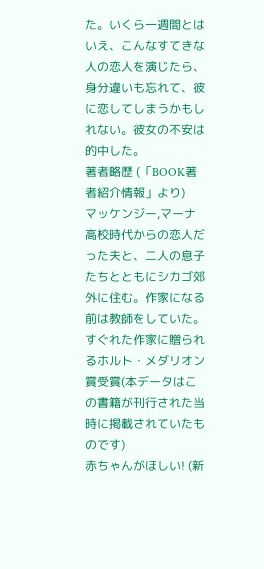た。いくら一週間とはいえ、こんなすてきな人の恋人を演じたら、身分違いも忘れて、彼に恋してしまうかもしれない。彼女の不安は的中した。
著者略歴 (「BOOK著者紹介情報」より)
マッケンジー,マーナ
高校時代からの恋人だった夫と、二人の息子たちとともにシカゴ郊外に住む。作家になる前は教師をしていた。すぐれた作家に贈られるホルト・メダリオン賞受賞(本データはこの書籍が刊行された当時に掲載されていたものです)
赤ちゃんがほしい! (新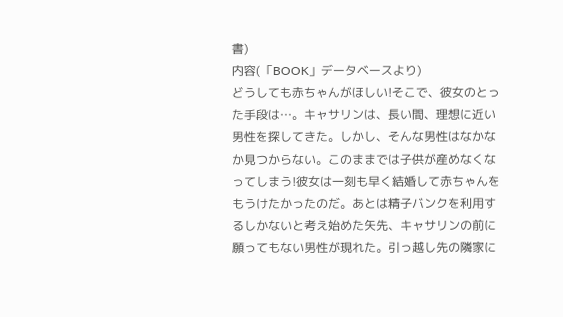書)
内容(「BOOK」データベースより)
どうしても赤ちゃんがほしい!そこで、彼女のとった手段は…。キャサリンは、長い間、理想に近い男性を探してきた。しかし、そんな男性はなかなか見つからない。このままでは子供が産めなくなってしまう!彼女は一刻も早く結婚して赤ちゃんをもうけたかったのだ。あとは精子バンクを利用するしかないと考え始めた矢先、キャサリンの前に願ってもない男性が現れた。引っ越し先の隣家に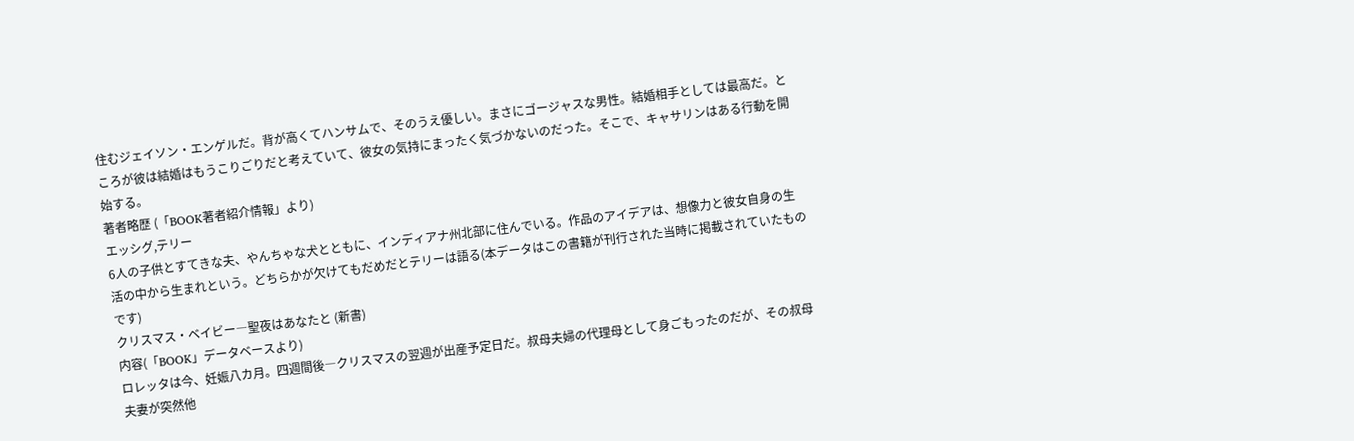住むジェイソン・エンゲルだ。背が高くてハンサムで、そのうえ優しい。まさにゴージャスな男性。結婚相手としては最高だ。ところが彼は結婚はもうこりごりだと考えていて、彼女の気持にまったく気づかないのだった。そこで、キャサリンはある行動を開始する。
著者略歴 (「BOOK著者紹介情報」より)
エッシグ,テリー
6人の子供とすてきな夫、やんちゃな犬とともに、インディアナ州北部に住んでいる。作品のアイデアは、想像力と彼女自身の生活の中から生まれという。どちらかが欠けてもだめだとテリーは語る(本データはこの書籍が刊行された当時に掲載されていたものです)
クリスマス・ベイビー―聖夜はあなたと (新書)
内容(「BOOK」データベースより)
ロレッタは今、妊娠八カ月。四週間後―クリスマスの翌週が出産予定日だ。叔母夫婦の代理母として身ごもったのだが、その叔母夫妻が突然他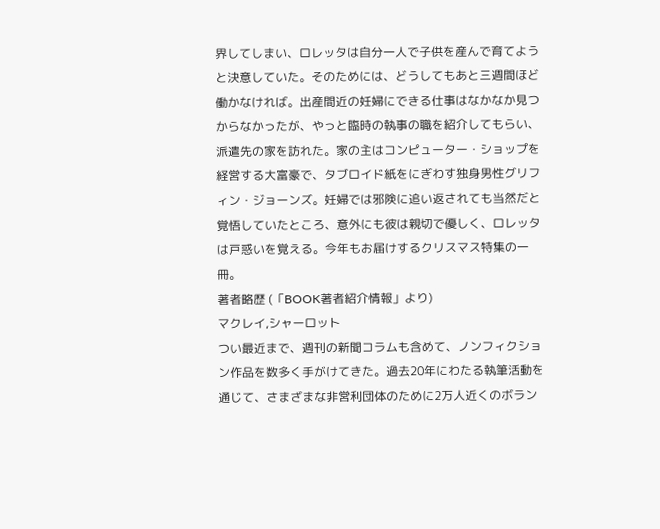界してしまい、ロレッタは自分一人で子供を産んで育てようと決意していた。そのためには、どうしてもあと三週間ほど働かなければ。出産間近の妊婦にできる仕事はなかなか見つからなかったが、やっと臨時の執事の職を紹介してもらい、派遣先の家を訪れた。家の主はコンピューター・ショップを経営する大富豪で、タブロイド紙をにぎわす独身男性グリフィン・ジョーンズ。妊婦では邪険に追い返されても当然だと覚悟していたところ、意外にも彼は親切で優しく、ロレッタは戸惑いを覚える。今年もお届けするクリスマス特集の一冊。
著者略歴 (「BOOK著者紹介情報」より)
マクレイ,シャーロット
つい最近まで、週刊の新聞コラムも含めて、ノンフィクション作品を数多く手がけてきた。過去20年にわたる執筆活動を通じて、さまざまな非営利団体のために2万人近くのボラン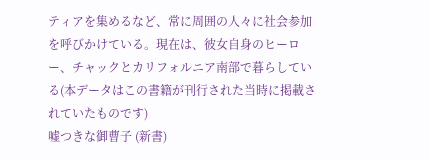ティアを集めるなど、常に周囲の人々に社会参加を呼びかけている。現在は、彼女自身のヒーロー、チャックとカリフォルニア南部で暮らしている(本データはこの書籍が刊行された当時に掲載されていたものです)
嘘つきな御曹子 (新書)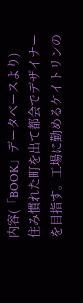内容(「BOOK」データベースより)
住み慣れた町を出て都会でデザイナーを目指す。工場に勤めるケイトリンの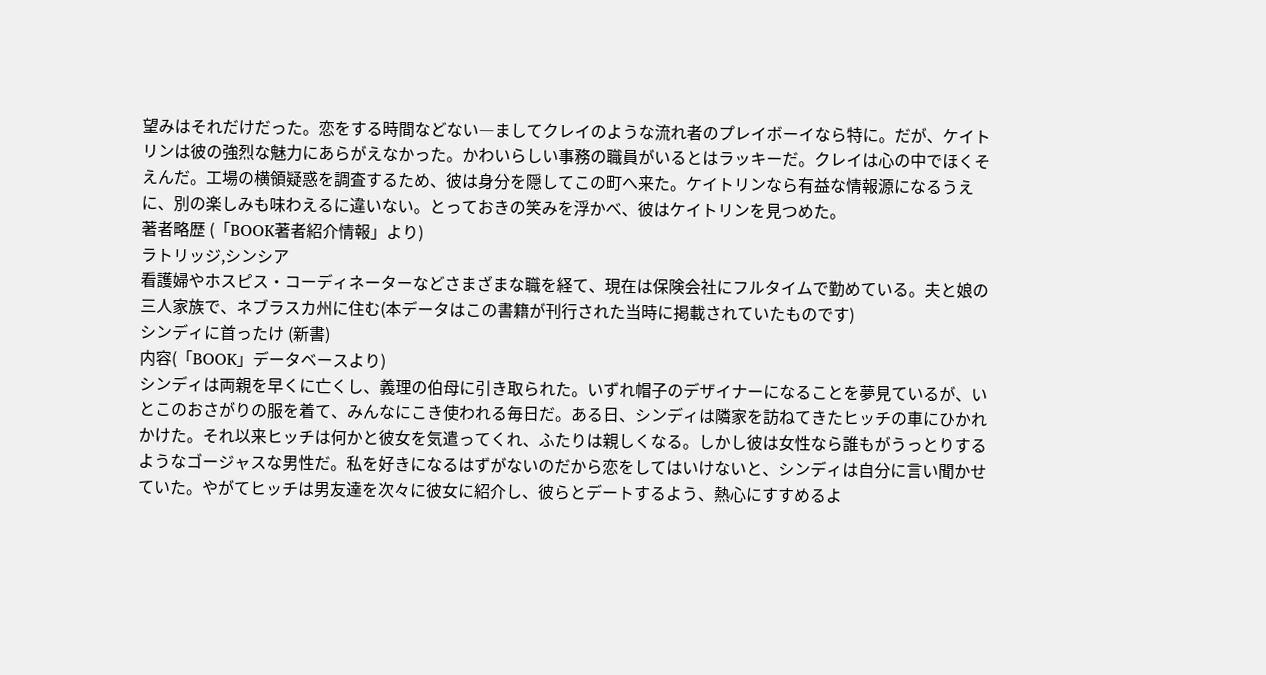望みはそれだけだった。恋をする時間などない―ましてクレイのような流れ者のプレイボーイなら特に。だが、ケイトリンは彼の強烈な魅力にあらがえなかった。かわいらしい事務の職員がいるとはラッキーだ。クレイは心の中でほくそえんだ。工場の横領疑惑を調査するため、彼は身分を隠してこの町へ来た。ケイトリンなら有益な情報源になるうえに、別の楽しみも味わえるに違いない。とっておきの笑みを浮かべ、彼はケイトリンを見つめた。
著者略歴 (「BOOK著者紹介情報」より)
ラトリッジ,シンシア
看護婦やホスピス・コーディネーターなどさまざまな職を経て、現在は保険会社にフルタイムで勤めている。夫と娘の三人家族で、ネブラスカ州に住む(本データはこの書籍が刊行された当時に掲載されていたものです)
シンディに首ったけ (新書)
内容(「BOOK」データベースより)
シンディは両親を早くに亡くし、義理の伯母に引き取られた。いずれ帽子のデザイナーになることを夢見ているが、いとこのおさがりの服を着て、みんなにこき使われる毎日だ。ある日、シンディは隣家を訪ねてきたヒッチの車にひかれかけた。それ以来ヒッチは何かと彼女を気遣ってくれ、ふたりは親しくなる。しかし彼は女性なら誰もがうっとりするようなゴージャスな男性だ。私を好きになるはずがないのだから恋をしてはいけないと、シンディは自分に言い聞かせていた。やがてヒッチは男友達を次々に彼女に紹介し、彼らとデートするよう、熱心にすすめるよ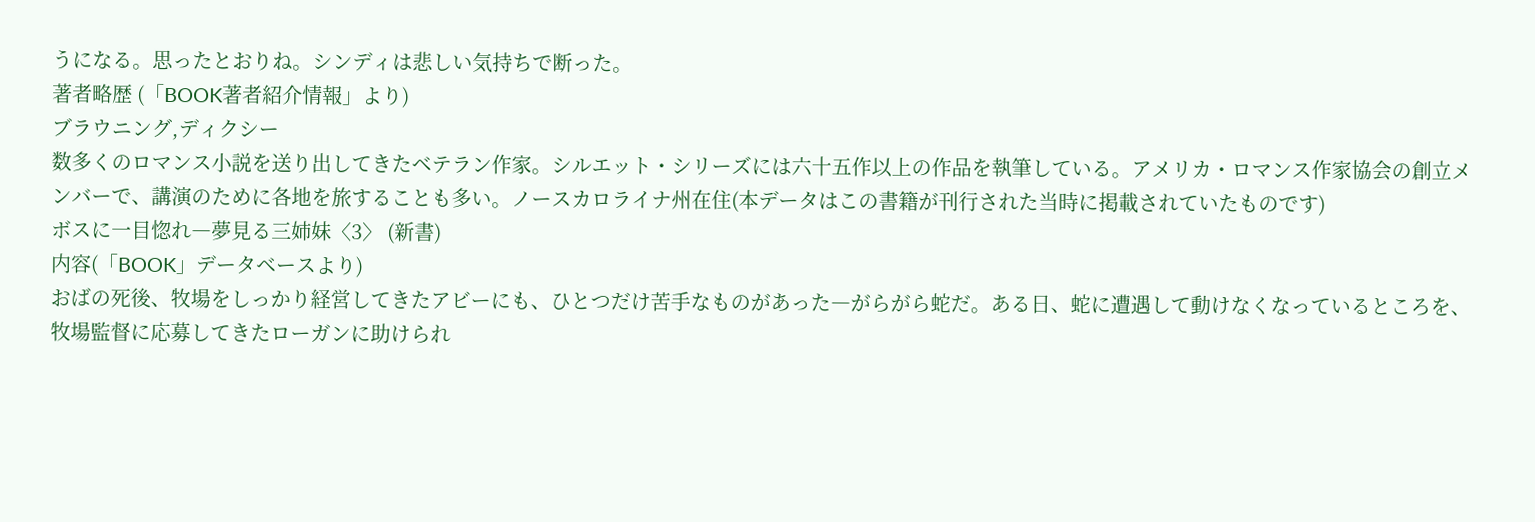うになる。思ったとおりね。シンディは悲しい気持ちで断った。
著者略歴 (「BOOK著者紹介情報」より)
ブラウニング,ディクシー
数多くのロマンス小説を送り出してきたベテラン作家。シルエット・シリーズには六十五作以上の作品を執筆している。アメリカ・ロマンス作家協会の創立メンバーで、講演のために各地を旅することも多い。ノースカロライナ州在住(本データはこの書籍が刊行された当時に掲載されていたものです)
ボスに一目惚れ―夢見る三姉妹〈3〉 (新書)
内容(「BOOK」データベースより)
おばの死後、牧場をしっかり経営してきたアビーにも、ひとつだけ苦手なものがあった―がらがら蛇だ。ある日、蛇に遭遇して動けなくなっているところを、牧場監督に応募してきたローガンに助けられ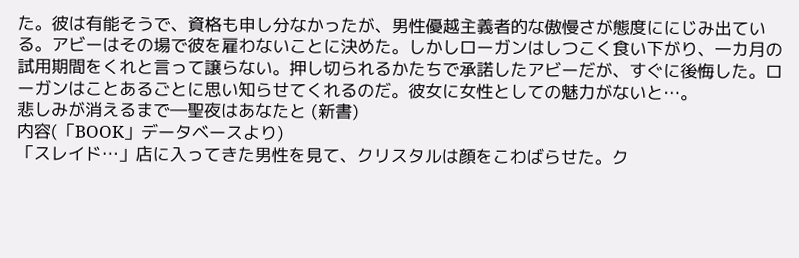た。彼は有能そうで、資格も申し分なかったが、男性優越主義者的な傲慢さが態度ににじみ出ている。アビーはその場で彼を雇わないことに決めた。しかしローガンはしつこく食い下がり、一カ月の試用期間をくれと言って譲らない。押し切られるかたちで承諾したアビーだが、すぐに後悔した。ローガンはことあるごとに思い知らせてくれるのだ。彼女に女性としての魅力がないと…。
悲しみが消えるまで―聖夜はあなたと (新書)
内容(「BOOK」データベースより)
「スレイド…」店に入ってきた男性を見て、クリスタルは顔をこわばらせた。ク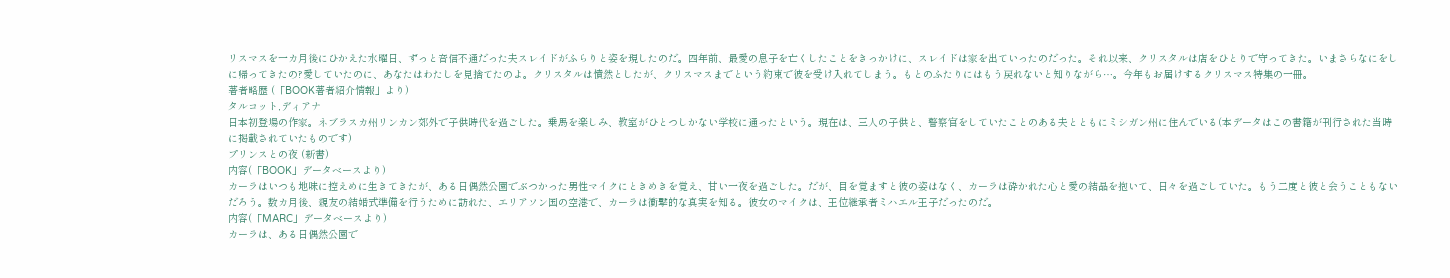リスマスを一カ月後にひかえた水曜日、ずっと音信不通だった夫スレイドがふらりと姿を現したのだ。四年前、最愛の息子を亡くしたことをきっかけに、スレイドは家を出ていったのだった。それ以来、クリスタルは店をひとりで守ってきた。いまさらなにをしに帰ってきたの?愛していたのに、あなたはわたしを見捨てたのよ。クリスタルは憤然としたが、クリスマスまでという約束で彼を受け入れてしまう。もとのふたりにはもう戻れないと知りながら…。今年もお届けするクリスマス特集の一冊。
著者略歴 (「BOOK著者紹介情報」より)
タルコット,ディアナ
日本初登場の作家。ネブラスカ州リンカン郊外で子供時代を過ごした。乗馬を楽しみ、教室がひとつしかない学校に通ったという。現在は、三人の子供と、警察官をしていたことのある夫とともにミシガン州に住んでいる(本データはこの書籍が刊行された当時に掲載されていたものです)
プリンスとの夜 (新書)
内容(「BOOK」データベースより)
カーラはいつも地味に控えめに生きてきたが、ある日偶然公園でぶつかった男性マイクにときめきを覚え、甘い一夜を過ごした。だが、目を覚ますと彼の姿はなく、カーラは砕かれた心と愛の結晶を抱いて、日々を過ごしていた。もう二度と彼と会うこともないだろう。数カ月後、親友の結婚式準備を行うために訪れた、エリアソン国の空港で、カーラは衝撃的な真実を知る。彼女のマイクは、王位継承者ミハエル王子だったのだ。
内容(「MARC」データベースより)
カーラは、ある日偶然公園で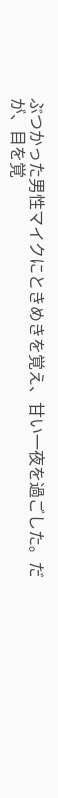ぶつかった男性マイクにときめきを覚え、甘い一夜を過ごした。だが、目を覚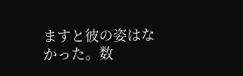ますと彼の姿はなかった。数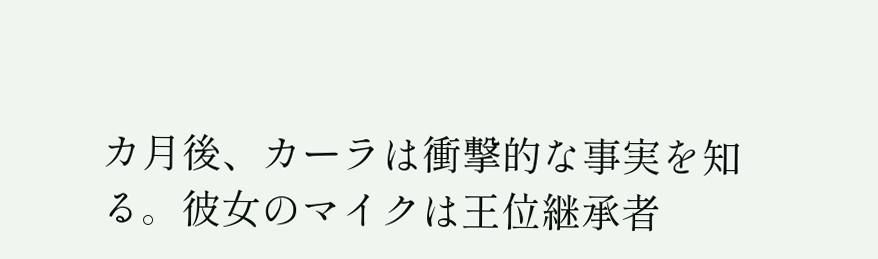カ月後、カーラは衝撃的な事実を知る。彼女のマイクは王位継承者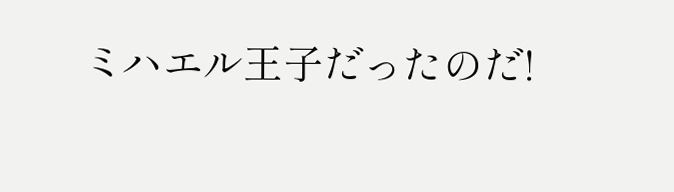ミハエル王子だったのだ!